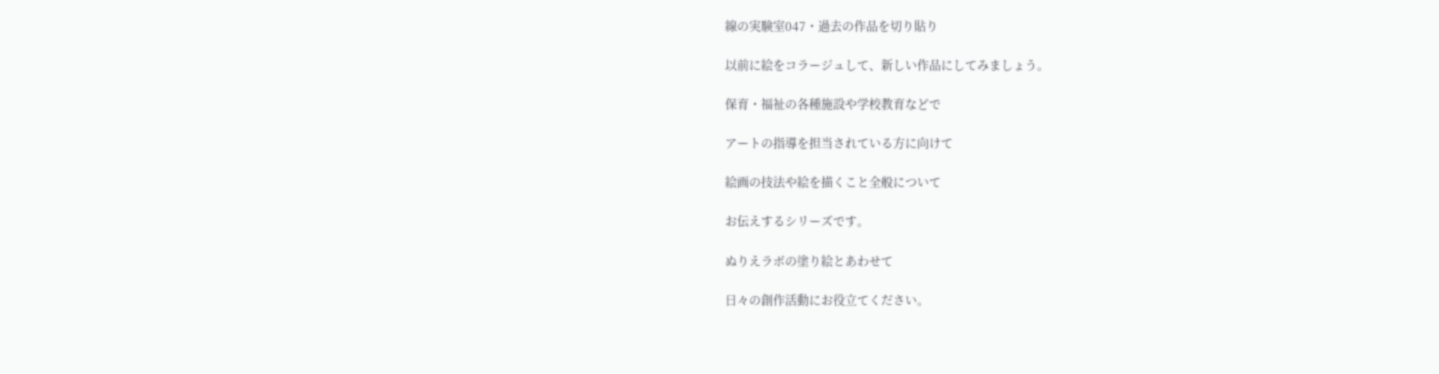線の実験室047・過去の作品を切り貼り

以前に絵をコラージュして、新しい作品にしてみましょう。

保育・福祉の各種施設や学校教育などで

アートの指導を担当されている方に向けて

絵画の技法や絵を描くこと全般について

お伝えするシリーズです。

ぬりえラボの塗り絵とあわせて

日々の創作活動にお役立てください。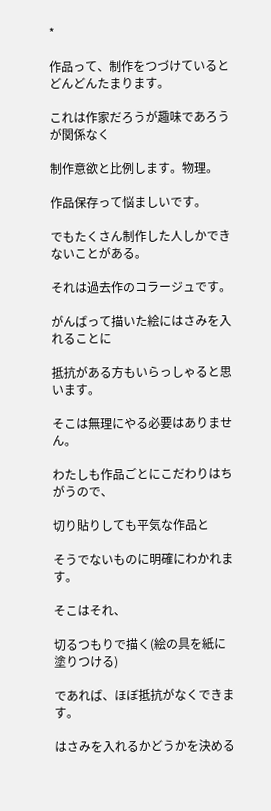*

作品って、制作をつづけているとどんどんたまります。

これは作家だろうが趣味であろうが関係なく

制作意欲と比例します。物理。

作品保存って悩ましいです。

でもたくさん制作した人しかできないことがある。

それは過去作のコラージュです。

がんばって描いた絵にはさみを入れることに

抵抗がある方もいらっしゃると思います。

そこは無理にやる必要はありません。

わたしも作品ごとにこだわりはちがうので、

切り貼りしても平気な作品と

そうでないものに明確にわかれます。

そこはそれ、

切るつもりで描く(絵の具を紙に塗りつける)

であれば、ほぼ抵抗がなくできます。

はさみを入れるかどうかを決める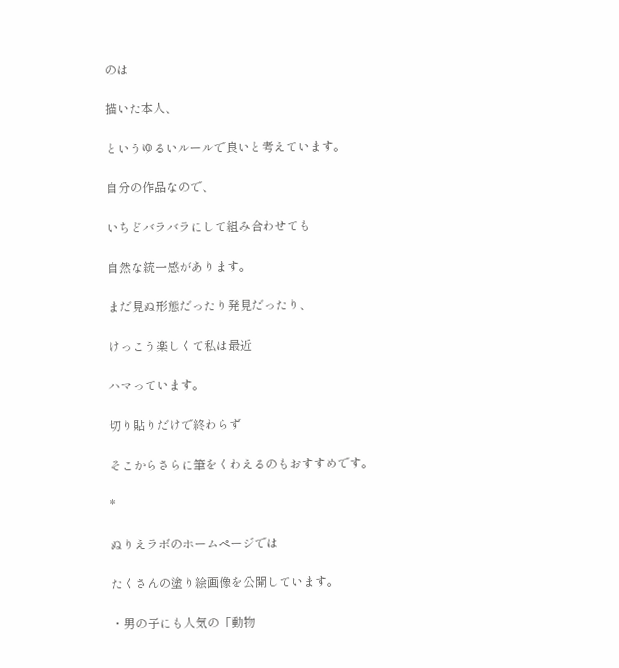のは

描いた本人、

というゆるいルールで良いと考えています。

自分の作品なので、

いちどバラバラにして組み合わせても

自然な統一感があります。

まだ見ぬ形態だったり発見だったり、

けっこう楽しくて私は最近

ハマっています。

切り貼りだけで終わらず

そこからさらに筆をくわえるのもおすすめです。

*

ぬりえラボのホームページでは

たくさんの塗り絵画像を公開しています。

・男の子にも人気の「動物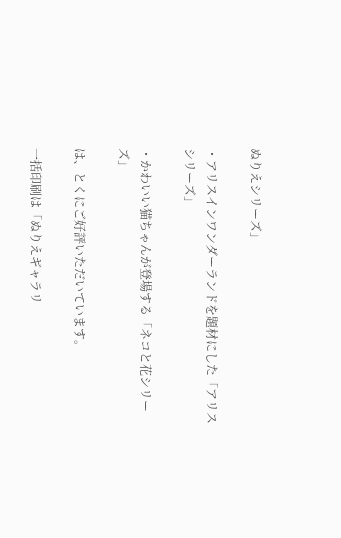ぬりえシリーズ」

・アリスインワンダーランドを題材にした「アリスシリーズ」

・かわいい猫ちゃんが登場する「ネコと花シリーズ」

は、とくにご好評いただいています。

一括印刷は「ぬりえギャラリ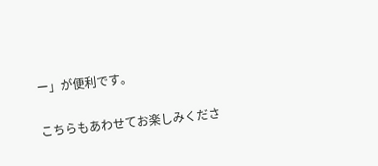ー」が便利です。

こちらもあわせてお楽しみくださ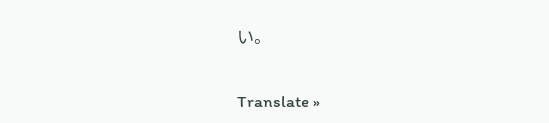い。

Translate »